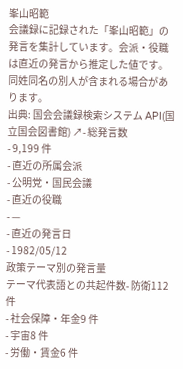峯山昭範
会議録に記録された「峯山昭範」の発言を集計しています。会派・役職は直近の発言から推定した値です。同姓同名の別人が含まれる場合があります。
出典: 国会会議録検索システム API(国立国会図書館) ↗- 総発言数
- 9,199 件
- 直近の所属会派
- 公明党・国民会議
- 直近の役職
- —
- 直近の発言日
- 1982/05/12
政策テーマ別の発言量
テーマ代表語との共起件数- 防衛112 件
- 社会保障・年金9 件
- 宇宙8 件
- 労働・賃金6 件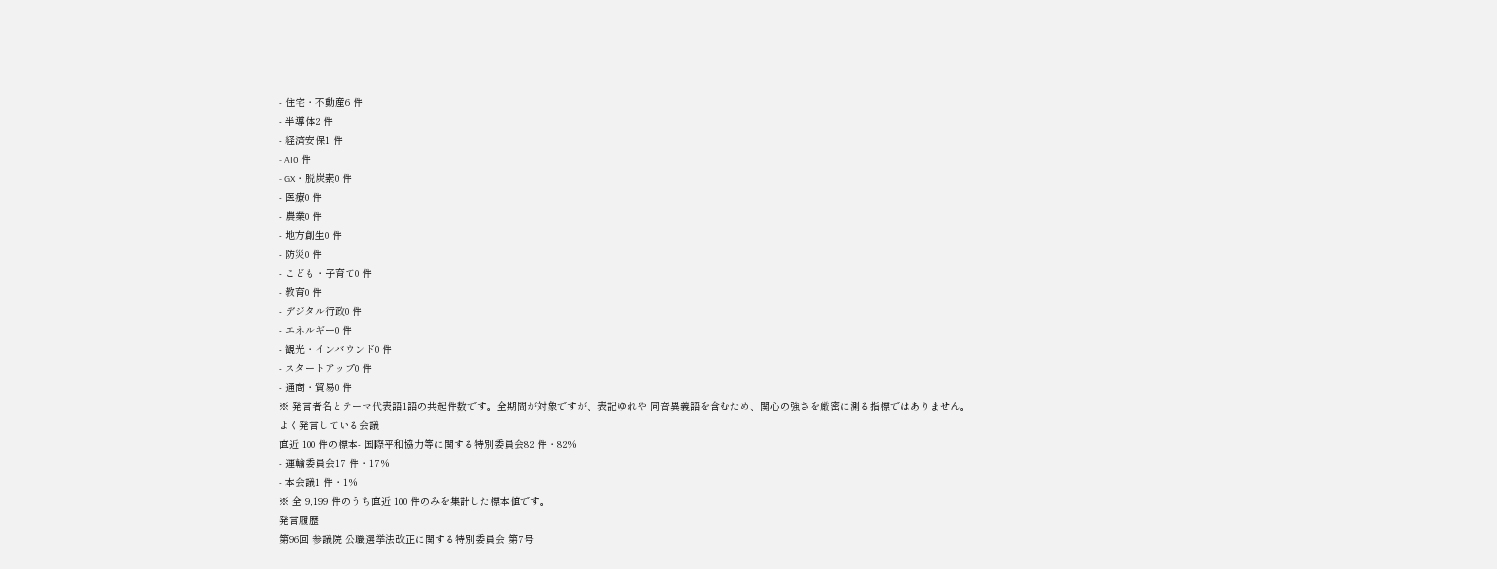- 住宅・不動産6 件
- 半導体2 件
- 経済安保1 件
- AI0 件
- GX・脱炭素0 件
- 医療0 件
- 農業0 件
- 地方創生0 件
- 防災0 件
- こども・子育て0 件
- 教育0 件
- デジタル行政0 件
- エネルギー0 件
- 観光・インバウンド0 件
- スタートアップ0 件
- 通商・貿易0 件
※ 発言者名とテーマ代表語1語の共起件数です。全期間が対象ですが、表記ゆれや 同音異義語を含むため、関心の強さを厳密に測る指標ではありません。
よく発言している会議
直近 100 件の標本- 国際平和協力等に関する特別委員会82 件・82%
- 運輸委員会17 件・17%
- 本会議1 件・1%
※ 全 9,199 件のうち直近 100 件のみを集計した標本値です。
発言履歴
第96回 参議院 公職選挙法改正に関する特別委員会 第7号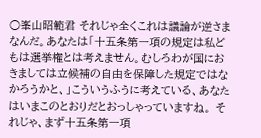○峯山昭範君 それじゃ全くこれは議論が逆さまなんだ。あなたは「十五条第一項の規定は私どもは選挙権とは考えません。むしろわが国におきましては立候補の自由を保障した規定ではなかろうかと、」こういうふうに考えている、あなたはいまこのとおりだとおっしゃっていますね。 それじゃ、まず十五条第一項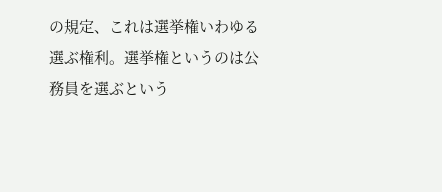の規定、これは選挙権いわゆる選ぶ権利。選挙権というのは公務員を選ぶという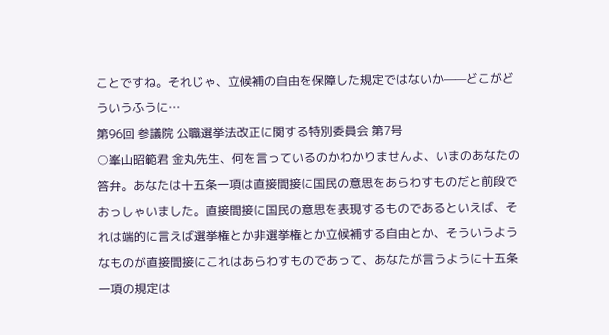ことですね。それじゃ、立候補の自由を保障した規定ではないか——どこがどういうふうに…
第96回 参議院 公職選挙法改正に関する特別委員会 第7号
○峯山昭範君 金丸先生、何を言っているのかわかりませんよ、いまのあなたの答弁。あなたは十五条一項は直接間接に国民の意思をあらわすものだと前段でおっしゃいました。直接間接に国民の意思を表現するものであるといえば、それは端的に言えば選挙権とか非選挙権とか立候補する自由とか、そういうようなものが直接間接にこれはあらわすものであって、あなたが言うように十五条一項の規定は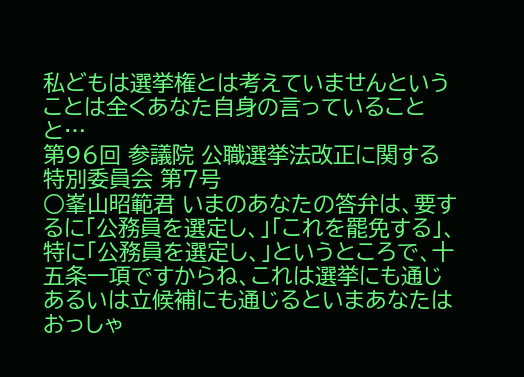私どもは選挙権とは考えていませんということは全くあなた自身の言っていることと…
第96回 参議院 公職選挙法改正に関する特別委員会 第7号
○峯山昭範君 いまのあなたの答弁は、要するに「公務員を選定し、」「これを罷免する」、特に「公務員を選定し、」というところで、十五条一項ですからね、これは選挙にも通じあるいは立候補にも通じるといまあなたはおっしゃ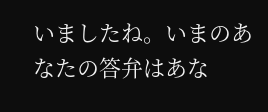いましたね。いまのあなたの答弁はあな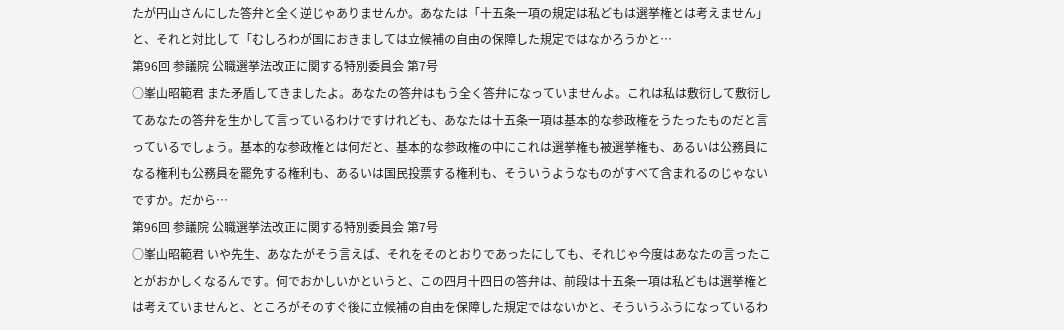たが円山さんにした答弁と全く逆じゃありませんか。あなたは「十五条一項の規定は私どもは選挙権とは考えません」と、それと対比して「むしろわが国におきましては立候補の自由の保障した規定ではなかろうかと…
第96回 参議院 公職選挙法改正に関する特別委員会 第7号
○峯山昭範君 また矛盾してきましたよ。あなたの答弁はもう全く答弁になっていませんよ。これは私は敷衍して敷衍してあなたの答弁を生かして言っているわけですけれども、あなたは十五条一項は基本的な参政権をうたったものだと言っているでしょう。基本的な参政権とは何だと、基本的な参政権の中にこれは選挙権も被選挙権も、あるいは公務員になる権利も公務員を罷免する権利も、あるいは国民投票する権利も、そういうようなものがすべて含まれるのじゃないですか。だから…
第96回 参議院 公職選挙法改正に関する特別委員会 第7号
○峯山昭範君 いや先生、あなたがそう言えば、それをそのとおりであったにしても、それじゃ今度はあなたの言ったことがおかしくなるんです。何でおかしいかというと、この四月十四日の答弁は、前段は十五条一項は私どもは選挙権とは考えていませんと、ところがそのすぐ後に立候補の自由を保障した規定ではないかと、そういうふうになっているわ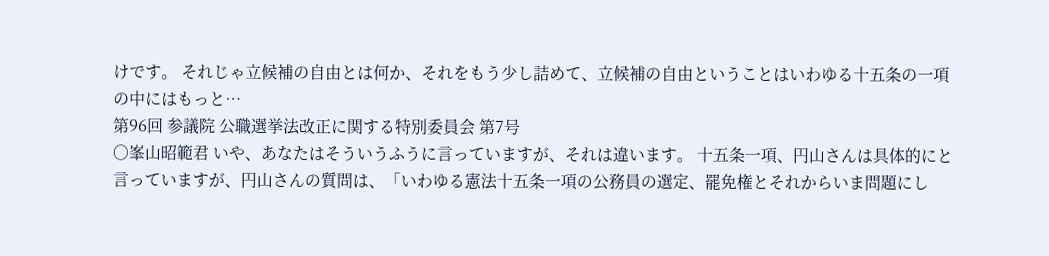けです。 それじゃ立候補の自由とは何か、それをもう少し詰めて、立候補の自由ということはいわゆる十五条の一項の中にはもっと…
第96回 参議院 公職選挙法改正に関する特別委員会 第7号
○峯山昭範君 いや、あなたはそういうふうに言っていますが、それは違います。 十五条一項、円山さんは具体的にと言っていますが、円山さんの質問は、「いわゆる憲法十五条一項の公務員の選定、罷免権とそれからいま問題にし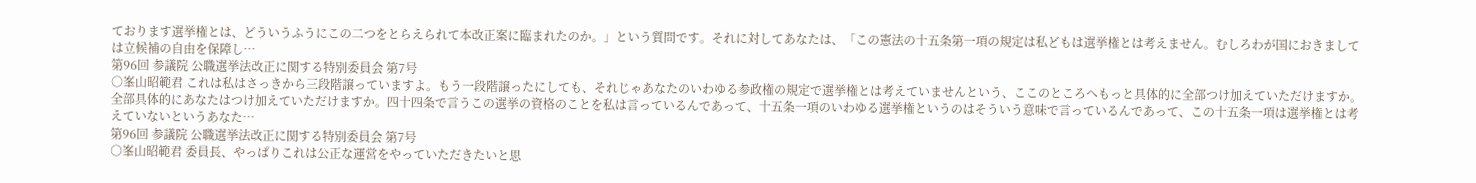ております選挙権とは、どういうふうにこの二つをとらえられて本改正案に臨まれたのか。」という質問です。それに対してあなたは、「この憲法の十五条第一項の規定は私どもは選挙権とは考えません。むしろわが国におきましては立候補の自由を保障し…
第96回 参議院 公職選挙法改正に関する特別委員会 第7号
○峯山昭範君 これは私はさっきから三段階譲っていますよ。もう一段階譲ったにしても、それじゃあなたのいわゆる参政権の規定で選挙権とは考えていませんという、ここのところへもっと具体的に全部つけ加えていただけますか。全部具体的にあなたはつけ加えていただけますか。四十四条で言うこの選挙の資格のことを私は言っているんであって、十五条一項のいわゆる選挙権というのはそういう意味で言っているんであって、この十五条一項は選挙権とは考えていないというあなた…
第96回 参議院 公職選挙法改正に関する特別委員会 第7号
○峯山昭範君 委員長、やっぱりこれは公正な運営をやっていただきたいと思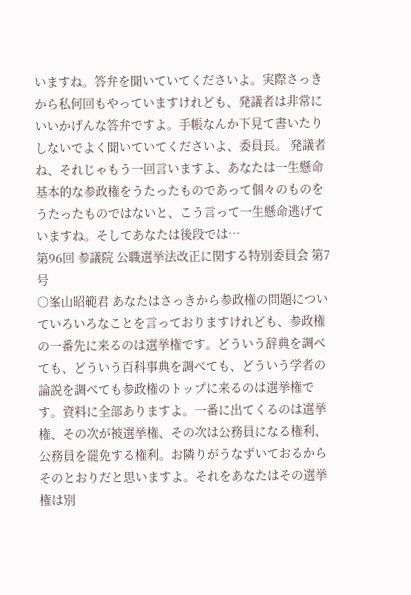いますね。答弁を聞いていてくださいよ。実際さっきから私何回もやっていますけれども、発議者は非常にいいかげんな答弁ですよ。手帳なんか下見て書いたりしないでよく聞いていてくださいよ、委員長。 発議者ね、それじゃもう一回言いますよ、あなたは一生懸命基本的な参政権をうたったものであって個々のものをうたったものではないと、こう言って一生懸命逃げていますね。そしてあなたは後段では…
第96回 参議院 公職選挙法改正に関する特別委員会 第7号
○峯山昭範君 あなたはさっきから参政権の問題についていろいろなことを言っておりますけれども、参政権の一番先に来るのは選挙権です。どういう辞典を調べても、どういう百科事典を調べても、どういう学者の論説を調べても参政権のトップに来るのは選挙権です。資料に全部ありますよ。一番に出てくるのは選挙権、その次が被選挙権、その次は公務員になる権利、公務員を罷免する権利。お隣りがうなずいておるからそのとおりだと思いますよ。それをあなたはその選挙権は別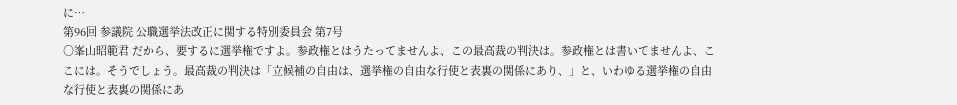に…
第96回 参議院 公職選挙法改正に関する特別委員会 第7号
○峯山昭範君 だから、要するに選挙権ですよ。参政権とはうたってませんよ、この最高裁の判決は。参政権とは書いてませんよ、ここには。そうでしょう。最高裁の判決は「立候補の自由は、選挙権の自由な行使と表裏の関係にあり、」と、いわゆる選挙権の自由な行使と表裏の関係にあ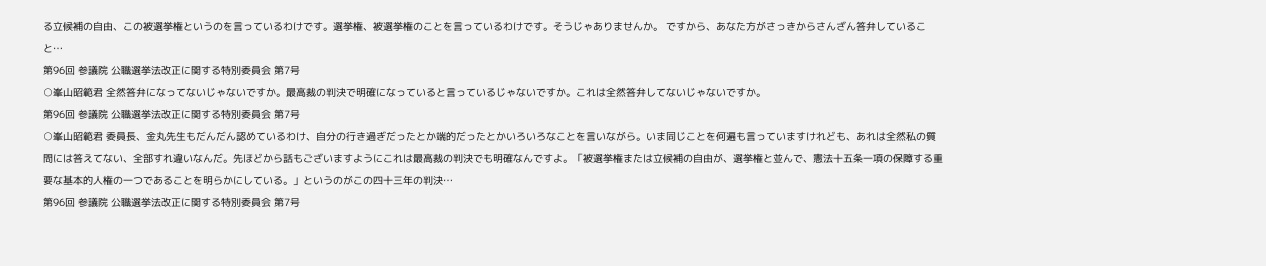る立候補の自由、この被選挙権というのを言っているわけです。選挙権、被選挙権のことを言っているわけです。そうじゃありませんか。 ですから、あなた方がさっきからさんざん答弁していること…
第96回 参議院 公職選挙法改正に関する特別委員会 第7号
○峯山昭範君 全然答弁になってないじゃないですか。最高裁の判決で明確になっていると言っているじゃないですか。これは全然答弁してないじゃないですか。
第96回 参議院 公職選挙法改正に関する特別委員会 第7号
○峯山昭範君 委員長、金丸先生もだんだん認めているわけ、自分の行き過ぎだったとか端的だったとかいろいろなことを言いながら。いま同じことを何遍も言っていますけれども、あれは全然私の質問には答えてない、全部すれ違いなんだ。先ほどから話もございますようにこれは最高裁の判決でも明確なんですよ。「被選挙権または立候補の自由が、選挙権と並んで、憲法十五条一項の保障する重要な基本的人権の一つであることを明らかにしている。」というのがこの四十三年の判決…
第96回 参議院 公職選挙法改正に関する特別委員会 第7号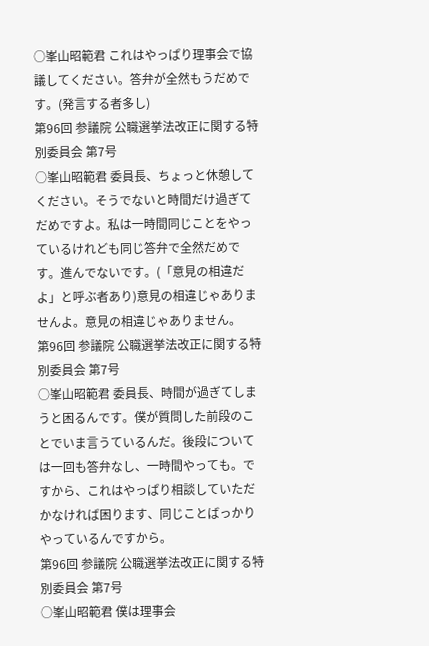○峯山昭範君 これはやっぱり理事会で協議してください。答弁が全然もうだめです。(発言する者多し)
第96回 参議院 公職選挙法改正に関する特別委員会 第7号
○峯山昭範君 委員長、ちょっと休憩してください。そうでないと時間だけ過ぎてだめですよ。私は一時間同じことをやっているけれども同じ答弁で全然だめです。進んでないです。(「意見の相違だよ」と呼ぶ者あり)意見の相違じゃありませんよ。意見の相違じゃありません。
第96回 参議院 公職選挙法改正に関する特別委員会 第7号
○峯山昭範君 委員長、時間が過ぎてしまうと困るんです。僕が質問した前段のことでいま言うているんだ。後段については一回も答弁なし、一時間やっても。ですから、これはやっぱり相談していただかなければ困ります、同じことばっかりやっているんですから。
第96回 参議院 公職選挙法改正に関する特別委員会 第7号
○峯山昭範君 僕は理事会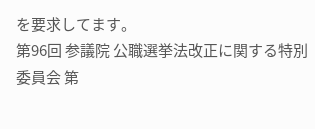を要求してます。
第96回 参議院 公職選挙法改正に関する特別委員会 第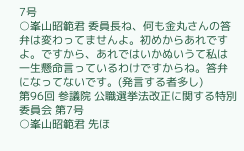7号
○峯山昭範君 委員長ね、何も金丸さんの答弁は変わってませんよ。初めからあれですよ。ですから、あれではいかぬいうて私は一生懸命言っているわけですからね。答弁になってないです。(発言する者多し)
第96回 参議院 公職選挙法改正に関する特別委員会 第7号
○峯山昭範君 先ほ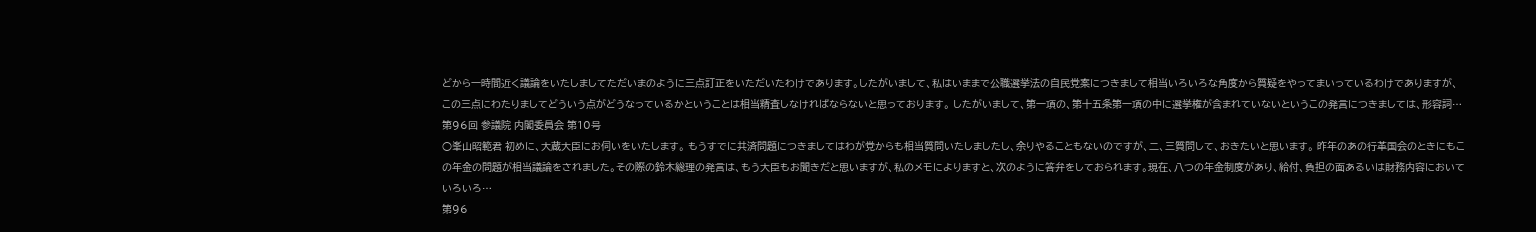どから一時間近く議論をいたしましてただいまのように三点訂正をいただいたわけであります。したがいまして、私はいままで公職選挙法の自民党案につきまして相当いろいろな角度から質疑をやってまいっているわけでありますが、この三点にわたりましてどういう点がどうなっているかということは相当精査しなければならないと思っております。 したがいまして、第一項の、第十五条第一項の中に選挙権が含まれていないというこの発言につきましては、形容詞…
第96回 参議院 内閣委員会 第10号
○峯山昭範君 初めに、大蔵大臣にお伺いをいたします。 もうすでに共済問題につきましてはわが党からも相当質問いたしましたし、余りやることもないのですが、二、三質問して、おきたいと思います。 昨年のあの行革国会のときにもこの年金の問題が相当議論をされました。その際の鈴木総理の発言は、もう大臣もお聞きだと思いますが、私のメモによりますと、次のように答弁をしておられます。現在、八つの年金制度があり、給付、負担の面あるいは財務内容においていろいろ…
第96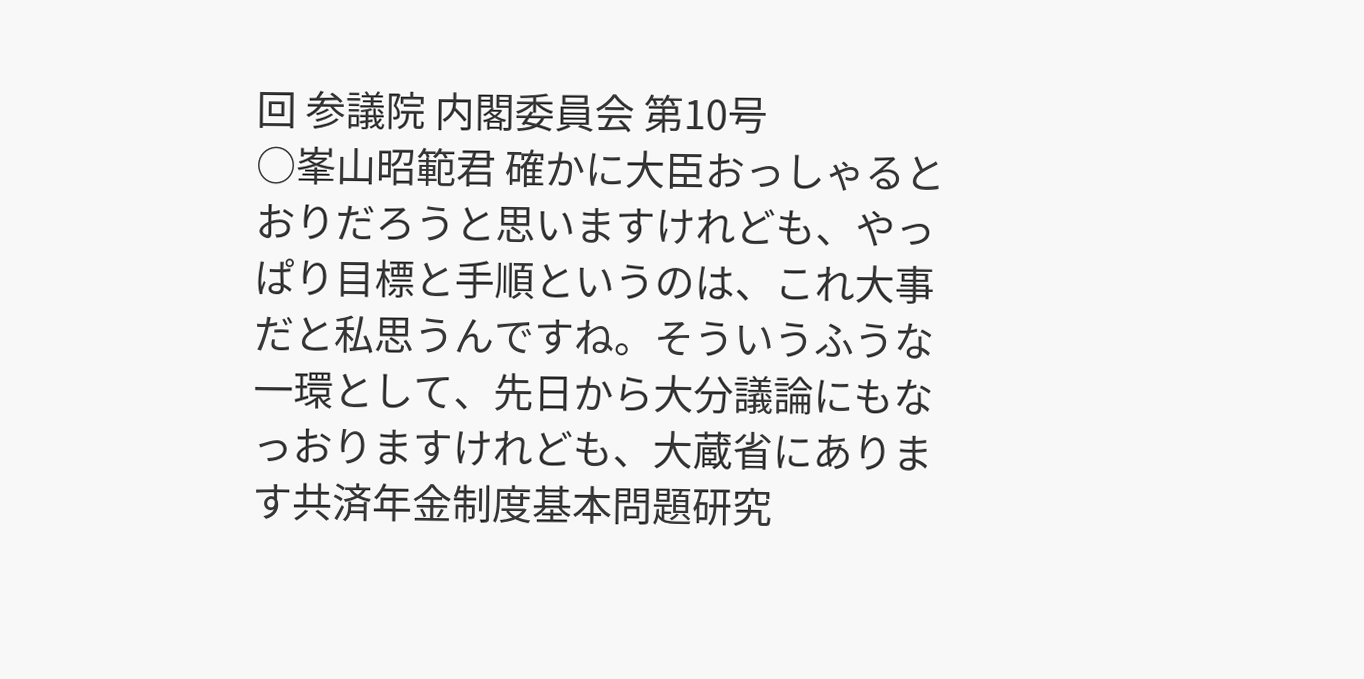回 参議院 内閣委員会 第10号
○峯山昭範君 確かに大臣おっしゃるとおりだろうと思いますけれども、やっぱり目標と手順というのは、これ大事だと私思うんですね。そういうふうな一環として、先日から大分議論にもなっおりますけれども、大蔵省にあります共済年金制度基本問題研究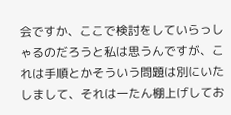会ですか、ここで検討をしていらっしゃるのだろうと私は思うんですが、これは手順とかそういう問題は別にいたしまして、それは一たん棚上げしてお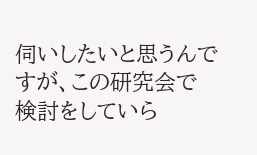伺いしたいと思うんですが、この研究会で検討をしていら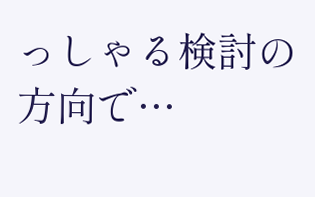っしゃる検討の方向で…